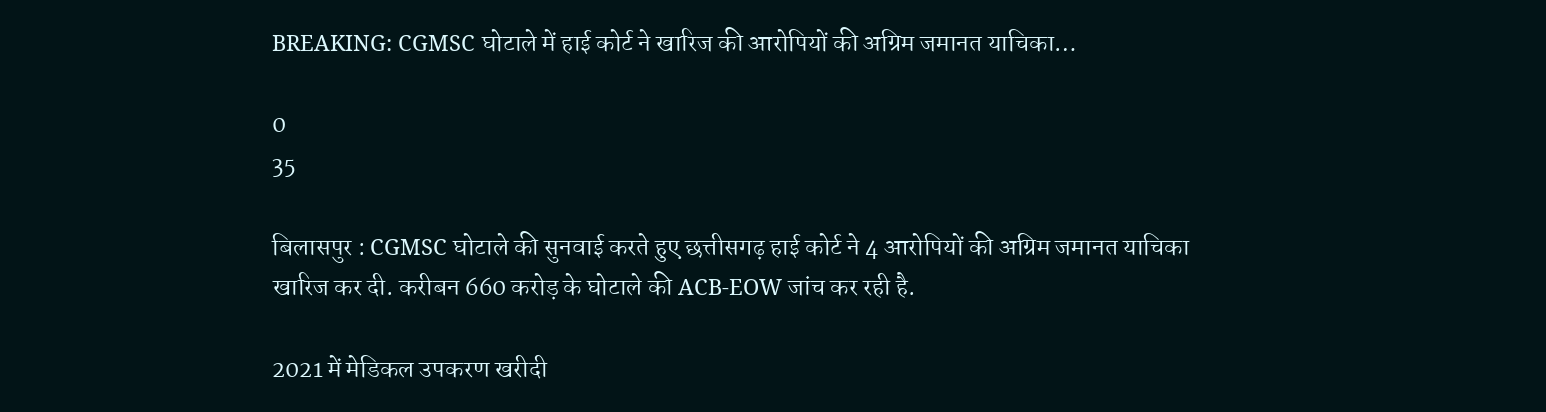BREAKING: CGMSC घोटाले में हाई कोर्ट ने खारिज की आरोपियों की अग्रिम जमानत याचिका…

0
35

बिलासपुर : CGMSC घोटाले की सुनवाई करते हुए छत्तीसगढ़ हाई कोर्ट ने 4 आरोपियों की अग्रिम जमानत याचिका खारिज कर दी. करीबन 660 करोड़ के घोटाले की ACB-EOW जांच कर रही है.

2021 में मेडिकल उपकरण खरीदी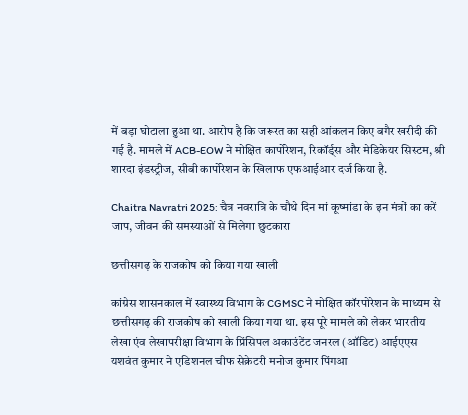में बड़ा घोटाला हुआ था. आरोप है कि जरूरत का सही आंकलन किए बगैर खरीदी की गई है. मामले में ACB-EOW ने मोक्षित कार्पोरेशन, रिकॉर्ड्स और मेडिकेयर सिस्टम, श्री शारदा इंडस्ट्रीज, सीबी कार्पोरेशन के खिलाफ एफआईआर दर्ज किया है.

Chaitra Navratri 2025: चैत्र नवरात्रि के चौथे दिन मां कूष्मांडा के इन मंत्रों का करें जाप, जीवन की समस्याओं से मिलेगा छुटकारा

छत्तीसगढ़ के राजकोष को किया गया खाली

कांग्रेस शासनकाल में स्वास्थ्य विभाग के CGMSC ने मोक्षित कॉरपोरेशन के माध्यम से छत्तीसगढ़ की राजकोष को खाली किया गया था. इस पूरे मामले को लेकर भारतीय लेखा एंव लेखापरीक्षा विभाग के प्रिंसिपल अकाउंटेंट जनरल (ऑडिट) आईएएस यशवंत कुमार ने एडिशनल चीफ सेक्रेटरी मनोज कुमार पिंगआ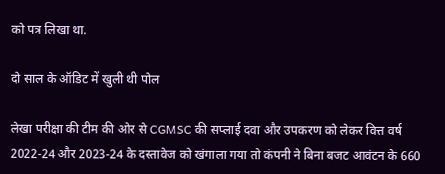को पत्र लिखा था.

दो साल के ऑडिट में खुली थी पोल

लेखा परीक्षा की टीम की ओर से CGMSC की सप्लाई दवा और उपकरण को लेकर वित्त वर्ष 2022-24 और 2023-24 के दस्तावेज को खंगाला गया तो कंपनी ने बिना बजट आवंटन के 660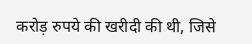करोड़ रुपये की खरीदी की थी, जिसे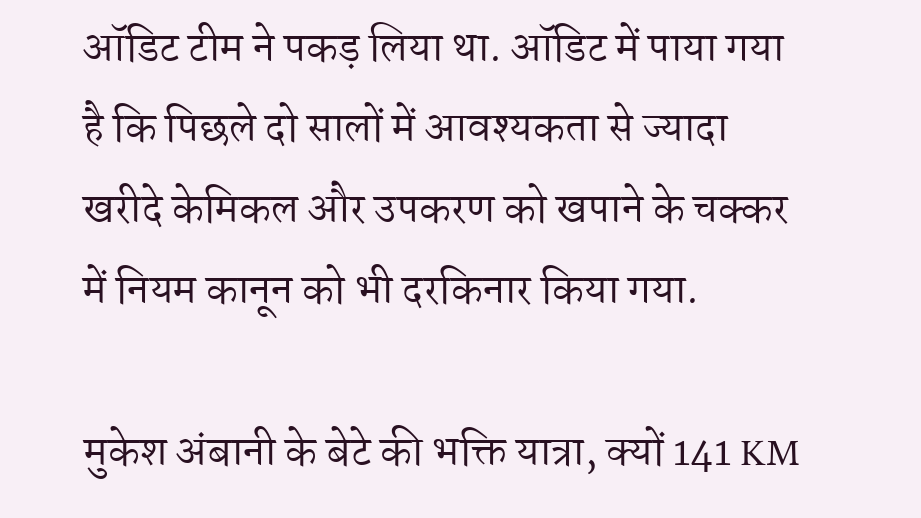ऑडिट टीम ने पकड़ लिया था. ऑडिट में पाया गया है कि पिछले दो सालों में आवश्यकता से ज्यादा खरीदे केमिकल और उपकरण को खपाने के चक्कर में नियम कानून को भी दरकिनार किया गया.

मुकेश अंबानी के बेटे की भक्ति यात्रा, क्यों 141 KM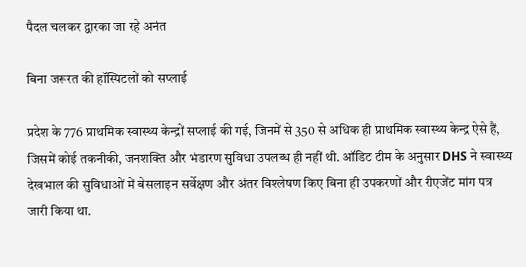पैदल चलकर द्वारका जा रहे अनंत

बिना जरूरत की हॉस्पिटलों को सप्लाई

प्रदेश के 776 प्राथमिक स्वास्थ्य केन्द्रों सप्लाई की गई, जिनमें से 350 से अधिक ही प्राथमिक स्वास्थ्य केन्द्र ऐसे हैं, जिसमें कोई तकनीकी, जनशक्ति और भंडारण सुविधा उपलब्ध ही नहीं थी. ऑडिट टीम के अनुसार DHS ने स्वास्थ्य देखभाल की सुविधाओं में बेसलाइन सर्वेक्षण और अंतर विश्लेषण किए बिना ही उपकरणों और रीएजेंट मांग पत्र जारी किया था.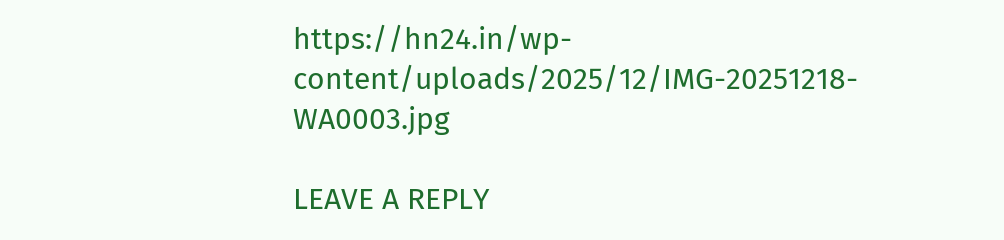https://hn24.in/wp-content/uploads/2025/12/IMG-20251218-WA0003.jpg

LEAVE A REPLY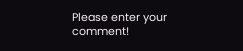Please enter your comment!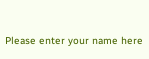Please enter your name here